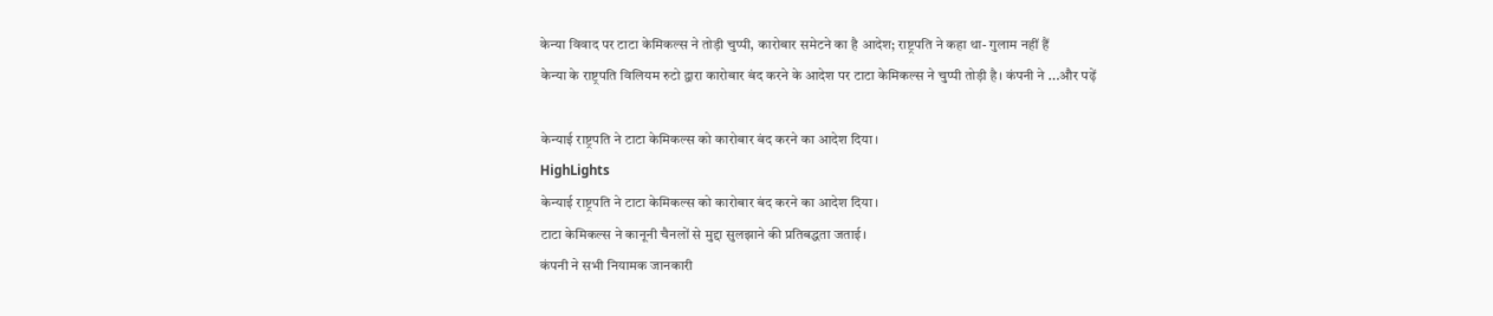केन्या विवाद पर टाटा केमिकल्स ने तोड़ी चुप्पी, कारोबार समेटने का है आदेश; राष्ट्रपति ने कहा था- गुलाम नहीं हैं
केन्या के राष्ट्रपति विलियम रुटो द्वारा कारोबार बंद करने के आदेश पर टाटा केमिकल्स ने चुप्पी तोड़ी है। कंपनी ने ...और पढ़ें

केन्याई राष्ट्रपति ने टाटा केमिकल्स को कारोबार बंद करने का आदेश दिया।
HighLights
केन्याई राष्ट्रपति ने टाटा केमिकल्स को कारोबार बंद करने का आदेश दिया।
टाटा केमिकल्स ने कानूनी चैनलों से मुद्दा सुलझाने की प्रतिबद्धता जताई।
कंपनी ने सभी नियामक जानकारी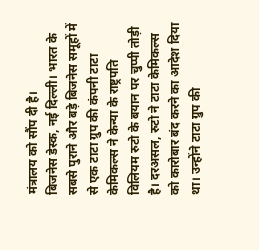मंत्रालय को सौंप दी है।
बिजनेस डेस्क, नई दिल्ली। भारत के सबसे पुराने और बड़े बिजनेस समूहों में से एक टाटा ग्रुप की कंपनी टाटा केमिकल्स ने केन्या के राष्ट्रपति विलियम रुटो के बयान पर चुप्पी तोड़ी है। दरअसल, रुटो ने टाटा केमिकल्स को कारोबार बंद करने का आदेश दिया था। उन्होंने टाटा ग्रुप की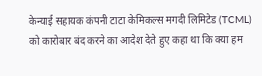केन्याई सहायक कंपनी टाटा केमिकल्स मगदी लिमिटेड (TCML) को कारोबार बंद करने का आदेश देते हुए कहा था कि क्या हम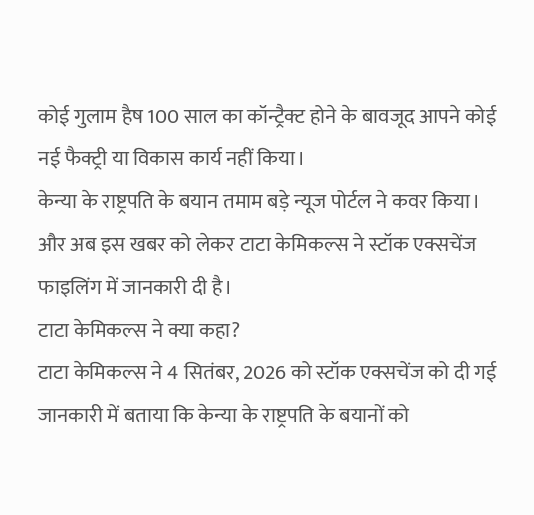कोई गुलाम हैष 100 साल का कॉन्ट्रैक्ट होने के बावजूद आपने कोई नई फैक्ट्री या विकास कार्य नहीं किया।
केन्या के राष्ट्रपति के बयान तमाम बड़े न्यूज पोर्टल ने कवर किया। और अब इस खबर को लेकर टाटा केमिकल्स ने स्टॉक एक्सचेंज फाइलिंग में जानकारी दी है।
टाटा केमिकल्स ने क्या कहा?
टाटा केमिकल्स ने 4 सितंबर, 2026 को स्टॉक एक्सचेंज को दी गई जानकारी में बताया कि केन्या के राष्ट्रपति के बयानों को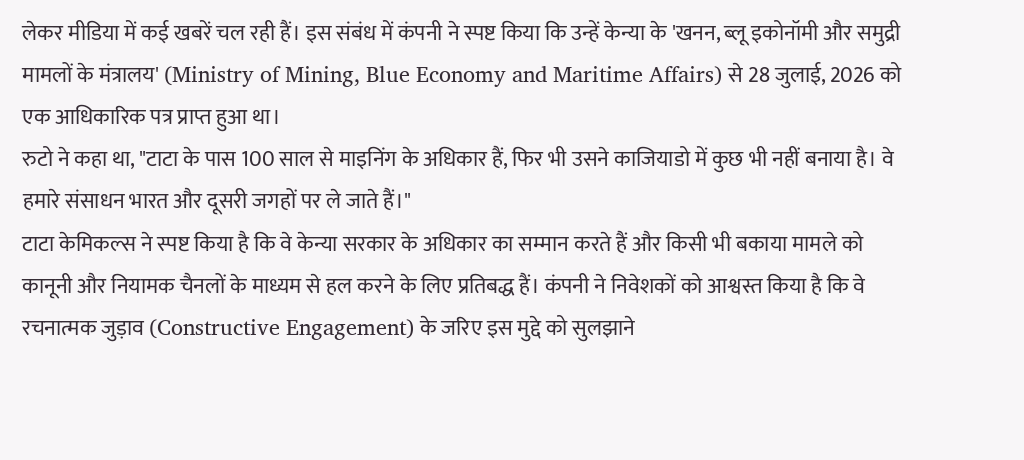लेकर मीडिया में कई खबरें चल रही हैं। इस संबंध में कंपनी ने स्पष्ट किया कि उन्हें केन्या के 'खनन, ब्लू इकोनॉमी और समुद्री मामलों के मंत्रालय' (Ministry of Mining, Blue Economy and Maritime Affairs) से 28 जुलाई, 2026 को एक आधिकारिक पत्र प्राप्त हुआ था।
रुटो ने कहा था, "टाटा के पास 100 साल से माइनिंग के अधिकार हैं, फिर भी उसने काजियाडो में कुछ भी नहीं बनाया है। वे हमारे संसाधन भारत और दूसरी जगहों पर ले जाते हैं।"
टाटा केमिकल्स ने स्पष्ट किया है कि वे केन्या सरकार के अधिकार का सम्मान करते हैं और किसी भी बकाया मामले को कानूनी और नियामक चैनलों के माध्यम से हल करने के लिए प्रतिबद्ध हैं। कंपनी ने निवेशकों को आश्वस्त किया है कि वे रचनात्मक जुड़ाव (Constructive Engagement) के जरिए इस मुद्दे को सुलझाने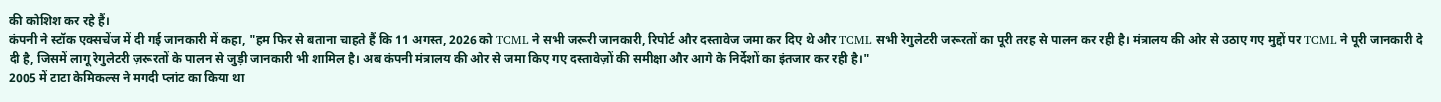की कोशिश कर रहे हैं।
कंपनी ने स्टॉक एक्सचेंज में दी गई जानकारी में कहा, "हम फिर से बताना चाहते हैं कि 11 अगस्त, 2026 को TCML ने सभी जरूरी जानकारी, रिपोर्ट और दस्तावेज जमा कर दिए थे और TCML सभी रेगुलेटरी जरूरतों का पूरी तरह से पालन कर रही है। मंत्रालय की ओर से उठाए गए मुद्दों पर TCML ने पूरी जानकारी दे दी है, जिसमें लागू रेगुलेटरी ज़रूरतों के पालन से जुड़ी जानकारी भी शामिल है। अब कंपनी मंत्रालय की ओर से जमा किए गए दस्तावेज़ों की समीक्षा और आगे के निर्देशों का इंतजार कर रही है।"
2005 में टाटा केमिकल्स ने मगदी प्लांट का किया था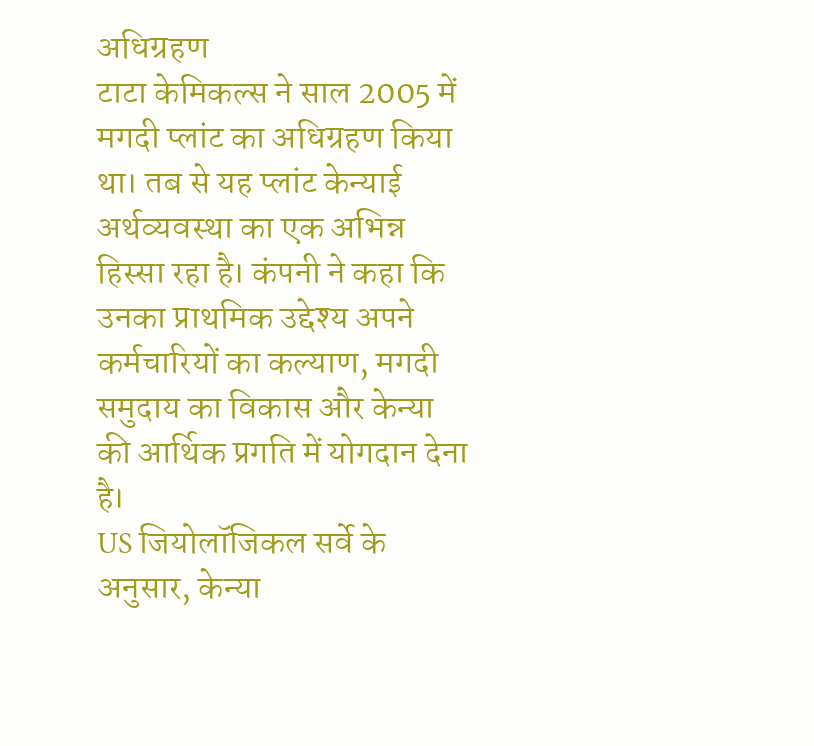अधिग्रहण
टाटा केमिकल्स ने साल 2005 में मगदी प्लांट का अधिग्रहण किया था। तब से यह प्लांट केन्याई अर्थव्यवस्था का एक अभिन्न हिस्सा रहा है। कंपनी ने कहा कि उनका प्राथमिक उद्देश्य अपने कर्मचारियों का कल्याण, मगदी समुदाय का विकास और केन्या की आर्थिक प्रगति में योगदान देना है।
US जियोलॉजिकल सर्वे के अनुसार, केन्या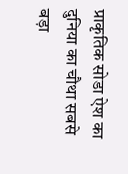प्राकृतिक सोडा ऐश का दुनिया का चौथा सबसे बड़ा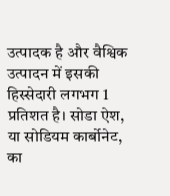उत्पादक है और वैश्विक उत्पादन में इसकी हिस्सेदारी लगभग 1 प्रतिशत है। सोडा ऐश, या सोडियम कार्बोनेट, का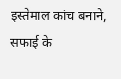इस्तेमाल कांच बनाने, सफाई के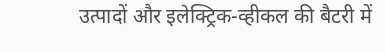उत्पादों और इलेक्ट्रिक-व्हीकल की बैटरी में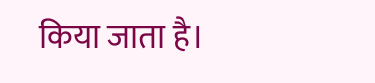किया जाता है।